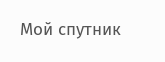Мой спутник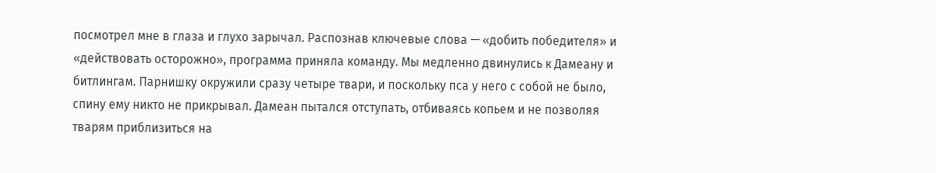посмотрел мне в глаза и глухо зарычал. Распознав ключевые слова — «добить победителя» и «действовать осторожно», программа приняла команду. Мы медленно двинулись к Дамеану и битлингам. Парнишку окружили сразу четыре твари, и поскольку пса у него с собой не было, спину ему никто не прикрывал. Дамеан пытался отступать, отбиваясь копьем и не позволяя тварям приблизиться на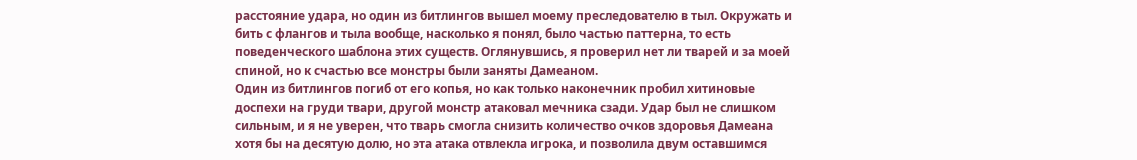расстояние удара, но один из битлингов вышел моему преследователю в тыл. Окружать и бить с флангов и тыла вообще, насколько я понял, было частью паттерна, то есть поведенческого шаблона этих существ. Оглянувшись, я проверил нет ли тварей и за моей спиной, но к счастью все монстры были заняты Дамеаном.
Один из битлингов погиб от его копья, но как только наконечник пробил хитиновые доспехи на груди твари, другой монстр атаковал мечника сзади. Удар был не слишком сильным, и я не уверен, что тварь смогла снизить количество очков здоровья Дамеана хотя бы на десятую долю, но эта атака отвлекла игрока, и позволила двум оставшимся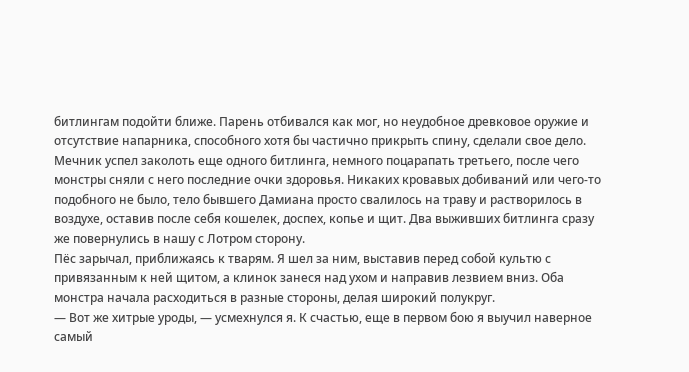битлингам подойти ближе. Парень отбивался как мог, но неудобное древковое оружие и отсутствие напарника, способного хотя бы частично прикрыть спину, сделали свое дело. Мечник успел заколоть еще одного битлинга, немного поцарапать третьего, после чего монстры сняли с него последние очки здоровья. Никаких кровавых добиваний или чего-то подобного не было, тело бывшего Дамиана просто свалилось на траву и растворилось в воздухе, оставив после себя кошелек, доспех, копье и щит. Два выживших битлинга сразу же повернулись в нашу с Лотром сторону.
Пёс зарычал, приближаясь к тварям. Я шел за ним, выставив перед собой культю с привязанным к ней щитом, а клинок занеся над ухом и направив лезвием вниз. Оба монстра начала расходиться в разные стороны, делая широкий полукруг.
— Вот же хитрые уроды, — усмехнулся я. К счастью, еще в первом бою я выучил наверное самый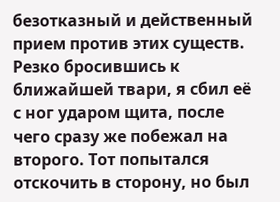безотказный и действенный прием против этих существ. Резко бросившись к ближайшей твари, я сбил её с ног ударом щита, после чего сразу же побежал на второго. Тот попытался отскочить в сторону, но был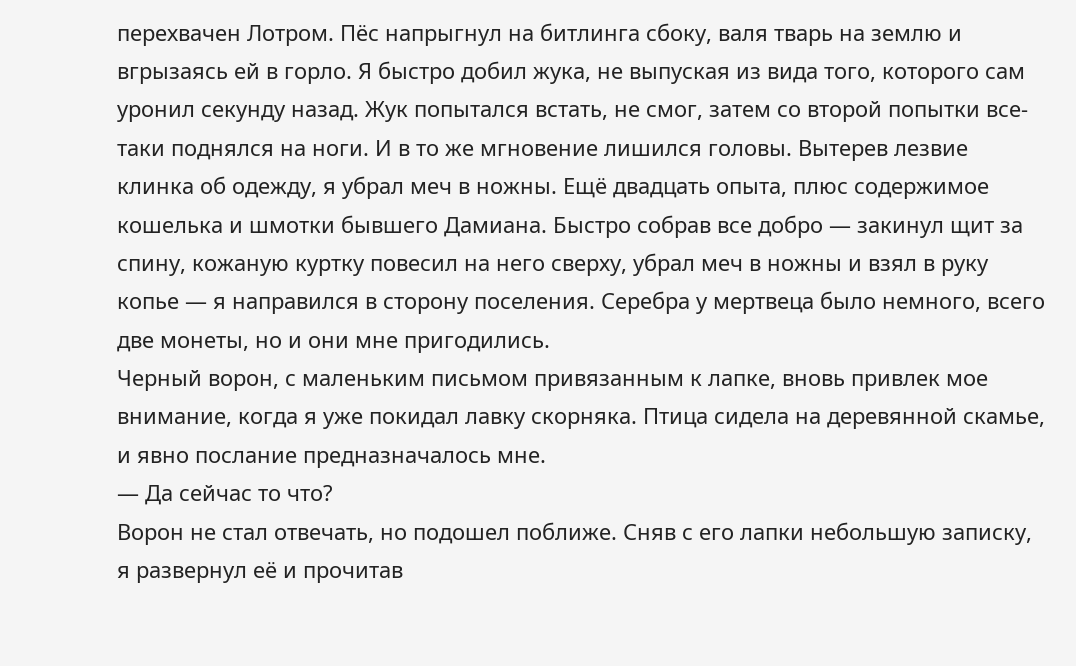перехвачен Лотром. Пёс напрыгнул на битлинга сбоку, валя тварь на землю и вгрызаясь ей в горло. Я быстро добил жука, не выпуская из вида того, которого сам уронил секунду назад. Жук попытался встать, не смог, затем со второй попытки все-таки поднялся на ноги. И в то же мгновение лишился головы. Вытерев лезвие клинка об одежду, я убрал меч в ножны. Ещё двадцать опыта, плюс содержимое кошелька и шмотки бывшего Дамиана. Быстро собрав все добро — закинул щит за спину, кожаную куртку повесил на него сверху, убрал меч в ножны и взял в руку копье — я направился в сторону поселения. Серебра у мертвеца было немного, всего две монеты, но и они мне пригодились.
Черный ворон, с маленьким письмом привязанным к лапке, вновь привлек мое внимание, когда я уже покидал лавку скорняка. Птица сидела на деревянной скамье, и явно послание предназначалось мне.
— Да сейчас то что?
Ворон не стал отвечать, но подошел поближе. Сняв с его лапки небольшую записку, я развернул её и прочитав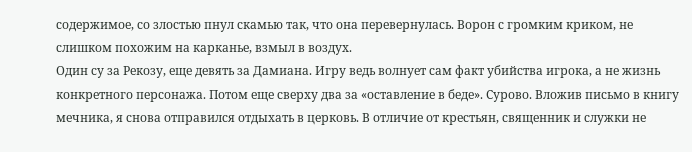содержимое, со злостью пнул скамью так, что она перевернулась. Ворон с громким криком, не слишком похожим на карканье, взмыл в воздух.
Один су за Рекозу, еще девять за Дамиана. Игру ведь волнует сам факт убийства игрока, а не жизнь конкретного персонажа. Потом еще сверху два за «оставление в беде». Сурово. Вложив письмо в книгу мечника, я снова отправился отдыхать в церковь. В отличие от крестьян, священник и служки не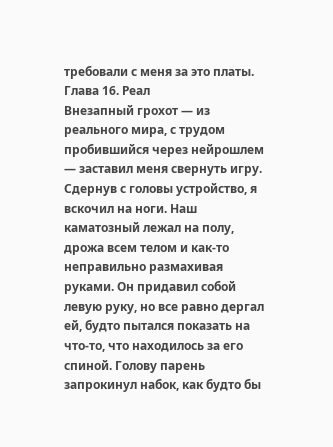требовали с меня за это платы.
Глава 16. Реал
Внезапный грохот — из реального мира, с трудом пробившийся через нейрошлем — заставил меня свернуть игру. Сдернув с головы устройство, я вскочил на ноги. Наш каматозный лежал на полу, дрожа всем телом и как-то неправильно размахивая руками. Он придавил собой левую руку, но все равно дергал ей, будто пытался показать на что-то, что находилось за его спиной. Голову парень запрокинул набок, как будто бы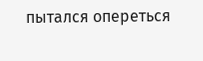пытался опереться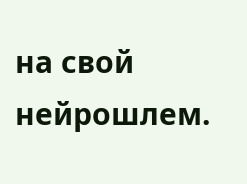на свой нейрошлем.